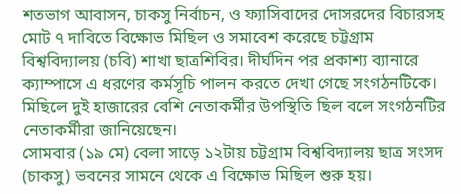শতভাগ আবাসন, চাকসু নির্বাচন, ও ফ্যাসিবাদের দোসরদের বিচারসহ মোট ৭ দাবিতে বিক্ষোভ মিছিল ও সমাবেশ করেছে চট্টগ্রাম বিশ্ববিদ্যালয় (চবি) শাখা ছাত্রশিবির। দীর্ঘদিন পর প্রকাশ্য ব্যানারে ক্যাম্পাসে এ ধরণের কর্মসূচি পালন করতে দেখা গেছে সংগঠনটিকে। মিছিলে দুই হাজারের বেশি নেতাকর্মীর উপস্থিতি ছিল বলে সংগঠনটির নেতাকর্মীরা জানিয়েছেন।
সোমবার (১৯ মে) বেলা সাড়ে ১২টায় চট্টগ্রাম বিশ্ববিদ্যালয় ছাত্র সংসদ (চাকসু) ভবনের সামনে থেকে এ বিক্ষোভ মিছিল শুরু হয়।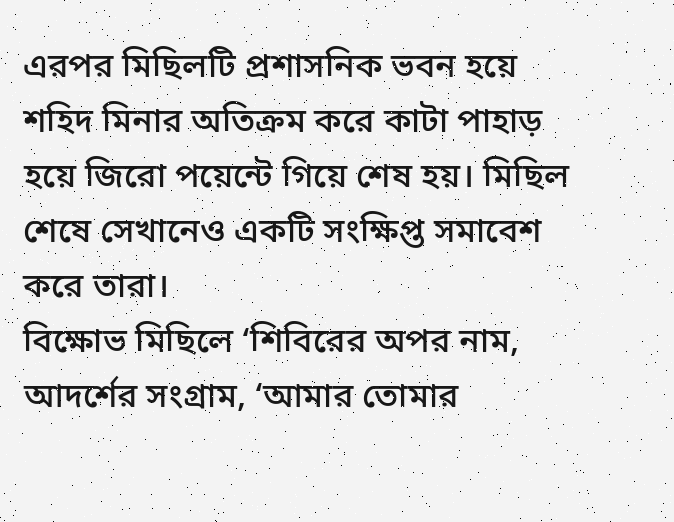এরপর মিছিলটি প্রশাসনিক ভবন হয়ে শহিদ মিনার অতিক্রম করে কাটা পাহাড় হয়ে জিরো পয়েন্টে গিয়ে শেষ হয়। মিছিল শেষে সেখানেও একটি সংক্ষিপ্ত সমাবেশ করে তারা।
বিক্ষোভ মিছিলে ‘শিবিরের অপর নাম, আদর্শের সংগ্রাম, ‘আমার তোমার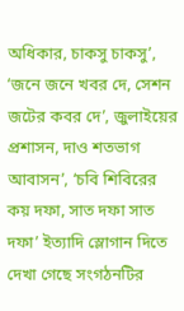অধিকার, চাকসু চাকসু’, ‘জনে জনে খবর দে, সেশন জটের কবর দে’, জুলাইয়ের প্রশাসন, দাও শতভাগ আবাসন’, ‘চবি শিবিরের কয় দফা, সাত দফা সাত দফা’ ইত্যাদি স্লোগান দিতে দেখা গেছে সংগঠনটির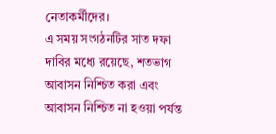নেতাকর্মীদের।
এ সময় সংগঠনটির সাত দফা দাবির মধ্যে রয়েছে, শতভাগ আবাসন নিশ্চিত করা এবং আবাসন নিশ্চিত না হওয়া পর্যন্ত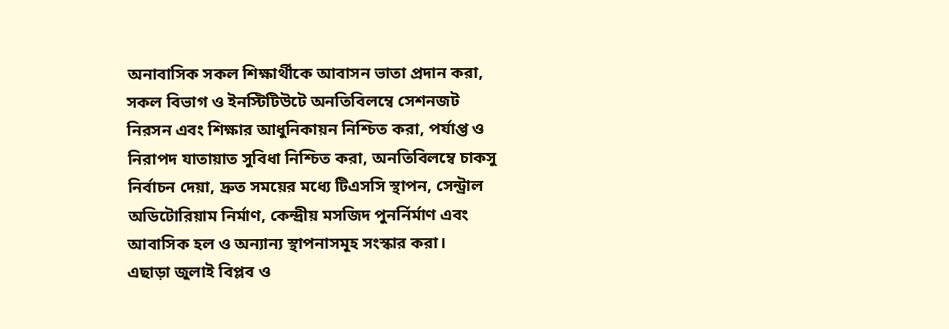অনাবাসিক সকল শিক্ষার্থীকে আবাসন ভাতা প্রদান করা, সকল বিভাগ ও ইনস্টিটিউটে অনতিবিলম্বে সেশনজট নিরসন এবং শিক্ষার আধুনিকায়ন নিশ্চিত করা, পর্যাপ্ত ও নিরাপদ যাতায়াত সুবিধা নিশ্চিত করা, অনতিবিলম্বে চাকসু নির্বাচন দেয়া, দ্রুত সময়ের মধ্যে টিএসসি স্থাপন, সেন্ট্রাল অডিটোরিয়াম নির্মাণ, কেন্দ্রীয় মসজিদ পুনর্নির্মাণ এবং আবাসিক হল ও অন্যান্য স্থাপনাসমূহ সংস্কার করা।
এছাড়া জুলাই বিপ্লব ও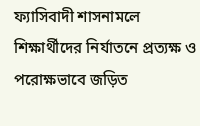ফ্যাসিবাদী শাসনামলে শিক্ষার্থীদের নির্যাতনে প্রত্যক্ষ ও পরোক্ষভাবে জড়িত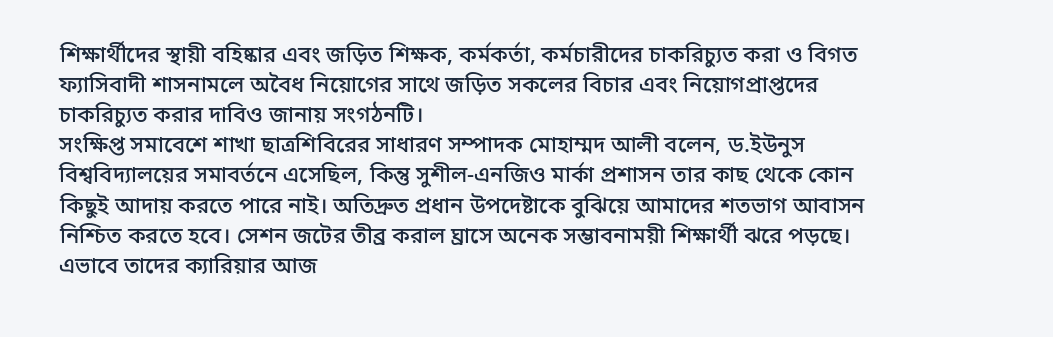শিক্ষার্থীদের স্থায়ী বহিষ্কার এবং জড়িত শিক্ষক, কর্মকর্তা, কর্মচারীদের চাকরিচ্যুত করা ও বিগত ফ্যাসিবাদী শাসনামলে অবৈধ নিয়োগের সাথে জড়িত সকলের বিচার এবং নিয়োগপ্রাপ্তদের চাকরিচ্যুত করার দাবিও জানায় সংগঠনটি।
সংক্ষিপ্ত সমাবেশে শাখা ছাত্রশিবিরের সাধারণ সম্পাদক মোহাম্মদ আলী বলেন, ড.ইউনুস বিশ্ববিদ্যালয়ের সমাবর্তনে এসেছিল, কিন্তু সুশীল-এনজিও মার্কা প্রশাসন তার কাছ থেকে কোন কিছুই আদায় করতে পারে নাই। অতিদ্রুত প্রধান উপদেষ্টাকে বুঝিয়ে আমাদের শতভাগ আবাসন নিশ্চিত করতে হবে। সেশন জটের তীব্র করাল ঘ্রাসে অনেক সম্ভাবনাময়ী শিক্ষার্থী ঝরে পড়ছে। এভাবে তাদের ক্যারিয়ার আজ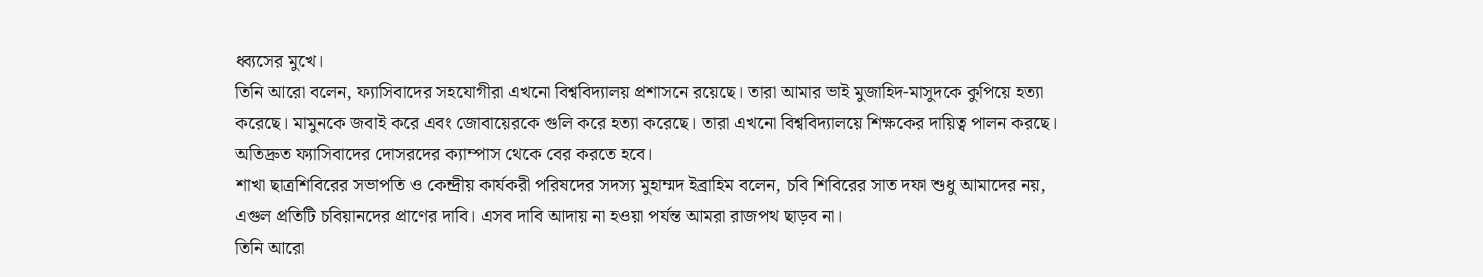ধ্ব্যসের মুখে।
তিনি আরো বলেন, ফ্যাসিবাদের সহযোগীরা এখনো বিশ্ববিদ্যালয় প্রশাসনে রয়েছে। তারা আমার ভাই মুজাহিদ-মাসুদকে কুপিয়ে হত্যা করেছে। মামুনকে জবাই করে এবং জোবায়েরকে গুলি করে হত্যা করেছে। তারা এখনো বিশ্ববিদ্যালয়ে শিক্ষকের দায়িত্ব পালন করছে। অতিদ্রুত ফ্যাসিবাদের দোসরদের ক্যাম্পাস থেকে বের করতে হবে।
শাখা ছাত্রশিবিরের সভাপতি ও কেন্দ্রীয় কার্যকরী পরিষদের সদস্য মুহাম্মদ ইব্রাহিম বলেন, চবি শিবিরের সাত দফা শুধু আমাদের নয়, এগুল প্রতিটি চবিয়ানদের প্রাণের দাবি। এসব দাবি আদায় না হওয়া পর্যন্ত আমরা রাজপথ ছাড়ব না।
তিনি আরো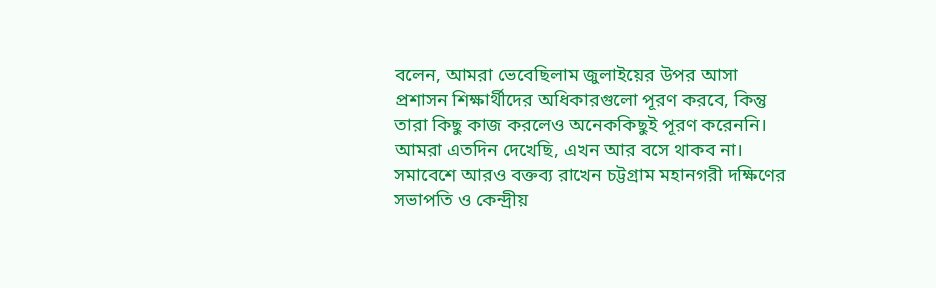বলেন, আমরা ভেবেছিলাম জুলাইয়ের উপর আসা প্রশাসন শিক্ষার্থীদের অধিকারগুলো পূরণ করবে, কিন্তু তারা কিছু কাজ করলেও অনেককিছুই পূরণ করেননি। আমরা এতদিন দেখেছি, এখন আর বসে থাকব না।
সমাবেশে আরও বক্তব্য রাখেন চট্টগ্রাম মহানগরী দক্ষিণের সভাপতি ও কেন্দ্রীয়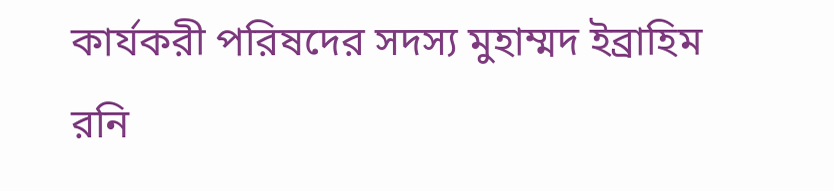কার্যকরী পরিষদের সদস্য মুহাম্মদ ইব্রাহিম রনি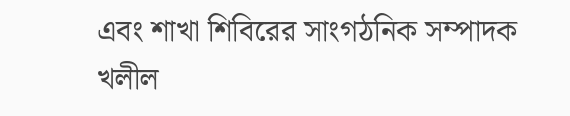এবং শাখা শিবিরের সাংগঠনিক সম্পাদক খলীল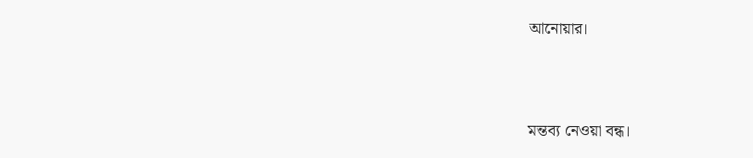আনোয়ার।



মন্তব্য নেওয়া বন্ধ।